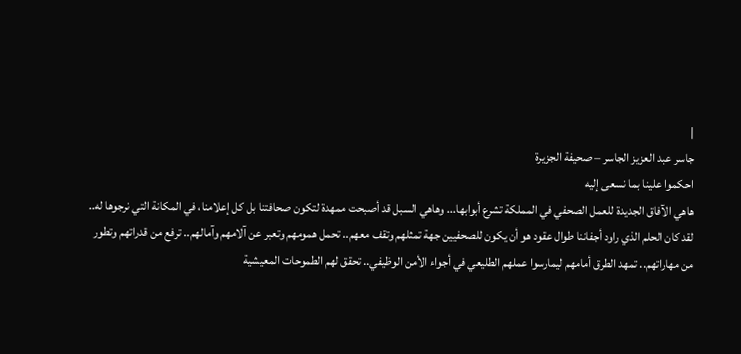|
جاسر عبد العزيز الجاسر – صحيفة الجزيرة
احكموا علينا بما نسعى إليه
هاهي الآفاق الجديدة للعمل الصحفي في المملكة تشرع أبوابها... وهاهي السبل قد أصبحت ممهدة لتكون صحافتنا بل كل إعلامنا، في المكانة التي نرجوها له..
لقد كان الحلم الذي راود أجفاننا طوال عقود هو أن يكون للصحفيين جهة تمثلهم وتقف معهم.. تحمل همومهم وتعبر عن آلامهم وآمالهم.. ترفع من قدراتهم وتطور من مهاراتهم.. تمهد الطرق أمامهم ليمارسوا عملهم الطليعي في أجواء الأمن الوظيفي.. تحقق لهم الطموحات المعيشية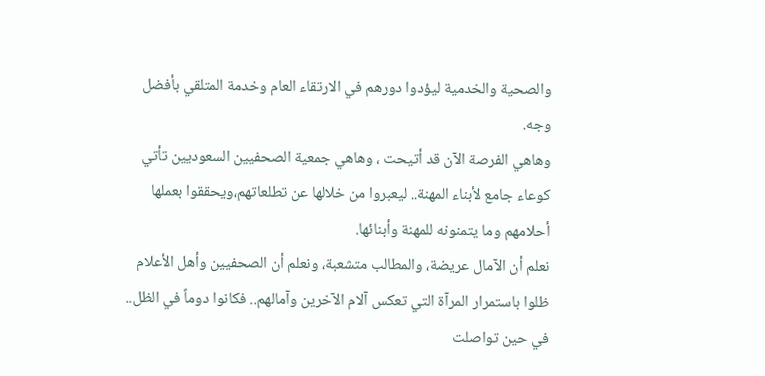والصحية والخدمية ليؤدوا دورهم في الارتقاء العام وخدمة المتلقي بأفضل وجه.
وهاهي الفرصة الآن قد أتيحت ، وهاهي جمعية الصحفيين السعوديين تأتي كوعاء جامع لأبناء المهنة.. ليعبروا من خلالها عن تطلعاتهم،ويحققوا بعملها أحلامهم وما يتمنونه للمهنة وأبنائها.
نعلم أن الآمال عريضة، والمطالب متشعبة، ونعلم أن الصحفيين وأهل الأعلام ظلوا باستمرار المرآة التي تعكس آلام الآخرين وآمالهم.. فكانوا دوماً في الظل.. في حين تواصلت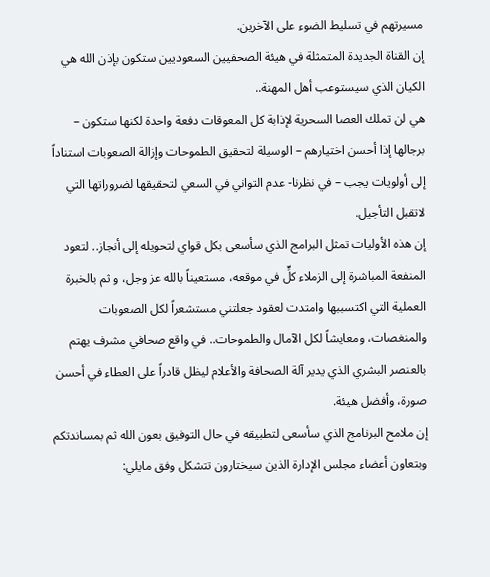مسيرتهم في تسليط الضوء على الآخرين.
إن القناة الجديدة المتمثلة في هيئة الصحفيين السعوديين ستكون بإذن الله هي الكيان الذي سيستوعب أهل المهنة..
هي لن تملك العصا السحرية لإذابة كل المعوقات دفعة واحدة لكنها ستكون – برجالها إذا أحسن اختيارهم – الوسيلة لتحقيق الطموحات وإزالة الصعوبات استناداً إلى أولويات يجب – في نظرنا- عدم التواني في السعي لتحقيقها لضروراتها التي لاتقبل التأجيل.
إن هذه الأوليات تمثل البرامج الذي سأسعى بكل قواي لتحويله إلى أنجاز.. لتعود المنفعة المباشرة إلى الزملاء كلٍّ في موقعه، مستعيناً بالله عز وجل، و ثم بالخبرة العملية التي اكتسببها وامتدت لعقود جعلتني مستشعراً لكل الصعوبات والمنغصات، ومعايشاً لكل الآمال والطموحات.. في واقع صحافي مشرف يهتم بالعنصر البشري الذي يدير آلة الصحافة والأعلام ليظل قادراً على العطاء في أحسن صورة، وأفضل هيئة.
إن ملامح البرنامج الذي سأسعى لتطبيقه في حال التوفيق بعون الله ثم بمساندتكم وبتعاون أعضاء مجلس الإدارة الذين سيختارون تتشكل وفق مايلي: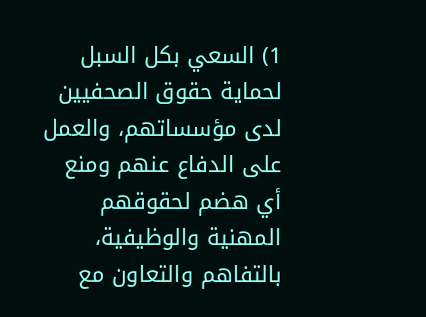1) السعي بكل السبل لحماية حقوق الصحفيين لدى مؤسساتهم، والعمل على الدفاع عنهم ومنع أي هضم لحقوقهم المهنية والوظيفية، بالتفاهم والتعاون مع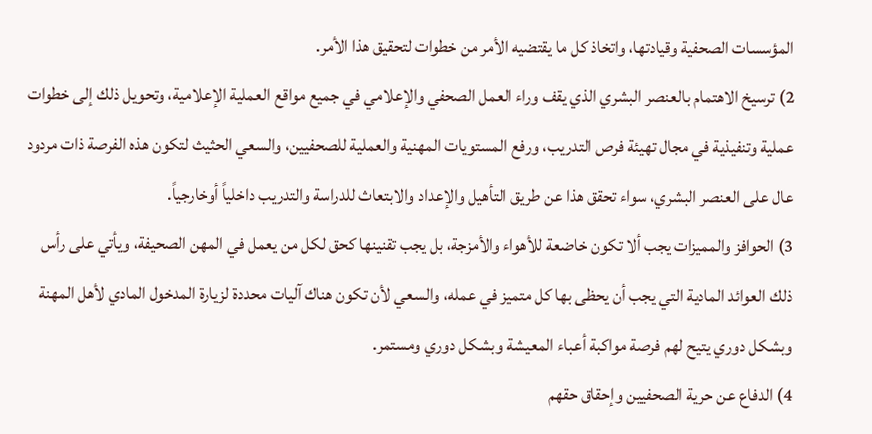المؤسسات الصحفية وقيادتها، واتخاذ كل ما يقتضيه الأمر من خطوات لتحقيق هذا الأمر.
2) ترسيخ الاهتمام بالعنصر البشري الذي يقف وراء العمل الصحفي والإعلامي في جميع مواقع العملية الإعلامية، وتحويل ذلك إلى خطوات عملية وتنفيذية في مجال تهيئة فرص التدريب، ورفع المستويات المهنية والعملية للصحفيين، والسعي الحثيث لتكون هذه الفرصة ذات مردود عال على العنصر البشري، سواء تحقق هذا عن طريق التأهيل والإعداد والابتعاث للدراسة والتدريب داخلياً أوخارجياً.
3) الحوافز والمميزات يجب ألا تكون خاضعة للأهواء والأمزجة، بل يجب تقنينها كحق لكل من يعمل في المهن الصحيفة، ويأتي على رأس ذلك العوائد المادية التي يجب أن يحظى بها كل متميز في عمله، والسعي لأن تكون هناك آليات محددة لزيارة المدخول المادي لأهل المهنة وبشكل دوري يتيح لهم فرصة مواكبة أعباء المعيشة وبشكل دوري ومستمر.
4) الدفاع عن حرية الصحفيين وإحقاق حقهم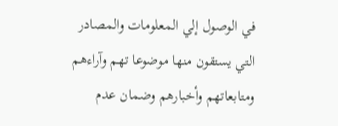في الوصول إلي المعلومات والمصادر التي يستقون منها موضوعا تهم وآراءهم ومتابعاتهم وأخبارهم وضمان عدم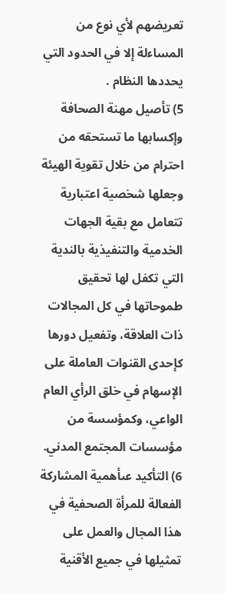تعريضهم لأي نوع من المساءلة إلا في الحدود التي يحددها النظام .
5) تأصيل مهنة الصحافة وإكسابها ما تستحقه من احترام من خلال تقوية الهيئة وجعلها شخصية اعتبارية تتعامل مع بقية الجهات الخدمية والتنفيذية بالندية التي تكفل لها تحقيق طموحاتها في كل المجالات ذات العلاقة، وتفعيل دورها كإحدى القنوات العاملة على الإسهام في خلق الرأي العام الواعي، وكمؤسسة من مؤسسات المجتمع المدني.
6) التأكيد عىأهمية المشاركة الفعالة للمرأة الصحفية في هذا المجال والعمل على تمثيلها في جميع الأقنية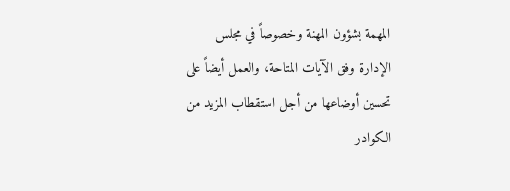المهمة بشؤون المهنة وخصوصاً في مجلس الإدارة وفق الآيات المتاحة، والعمل أيضاً على تحسين أوضاعها من أجل استقطاب المزيد من الكوادر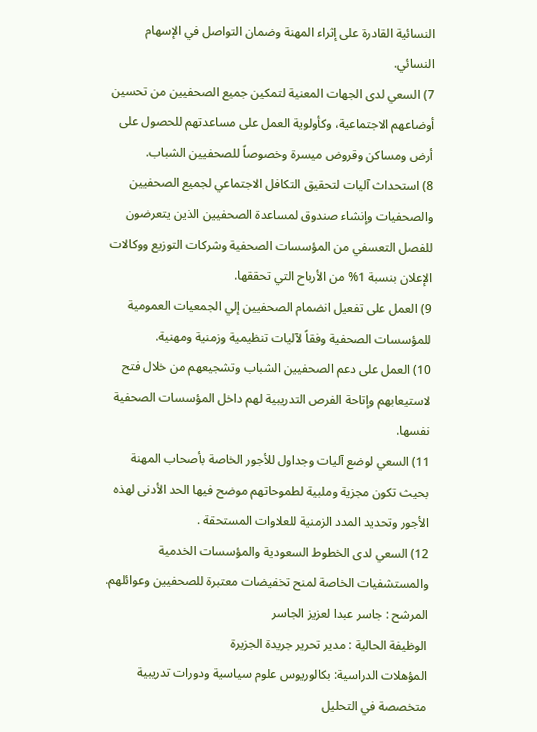النسائية القادرة على إثراء المهنة وضمان التواصل في الإسهام النسائي.
7) السعي لدى الجهات المعنية لتمكين جميع الصحفيين من تحسين أوضاعهم الاجتماعية، وكأولوية العمل على مساعدتهم للحصول على أرض ومساكن وقروض ميسرة وخصوصاً للصحفيين الشباب.
8) استحداث آليات لتحقيق التكافل الاجتماعي لجميع الصحفيين والصحفيات وإنشاء صندوق لمساعدة الصحفيين الذين يتعرضون للفصل التعسفي من المؤسسات الصحفية وشركات التوزيع ووكالات الإعلان بنسبة 1% من الأرباح التي تحققها.
9) العمل على تفعيل انضمام الصحفيين إلي الجمعيات العمومية للمؤسسات الصحفية وفقاً لآليات تنظيمية وزمنية ومهنية.
10) العمل على دعم الصحفيين الشباب وتشجيعهم من خلال فتح لاستيعابهم وإتاحة الفرص التدريبية لهم داخل المؤسسات الصحفية نفسها.
11) السعي لوضع آليات وجداول للأجور الخاصة بأصحاب المهنة بحيث تكون مجزية وملبية لطموحاتهم موضح فيها الحد الأدنى لهذه الأجور وتحديد المدد الزمنية للعلاوات المستحقة .
12) السعي لدى الخطوط السعودية والمؤسسات الخدمية والمستشفيات الخاصة لمنح تخفيضات معتبرة للصحفيين وعوائلهم.
المرشح : جاسر عبدا لعزيز الجاسر
الوظيفة الحالية : مدير تحرير جريدة الجزيرة
المؤهلات الدراسية: بكالوريوس علوم سياسية ودورات تدريبية متخصصة في التحليل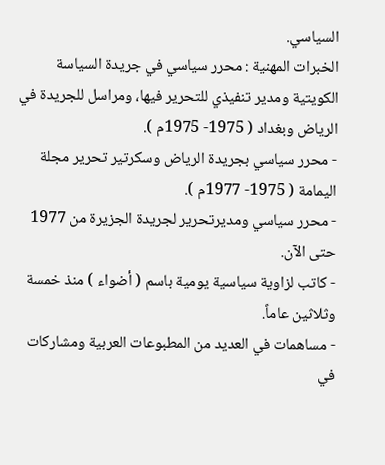السياسي.
الخبرات المهنية : محرر سياسي في جريدة السياسة الكويتية ومدير تنفيذي للتحرير فيها، ومراسل للجريدة في الرياض وبغداد ( 1975- 1975م ).
- محرر سياسي بجريدة الرياض وسكرتير تحرير مجلة اليمامة ( 1975- 1977م ).
- محرر سياسي ومديرتحرير لجريدة الجزيرة من 1977 حتى الآن.
- كاتب لزاوية سياسية يومية باسم ( أضواء ) منذ خمسة وثلاثين عاماً.
- مساهمات في العديد من المطبوعات العربية ومشاركات في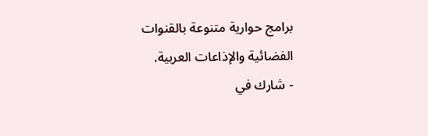برامج حوارية متنوعة بالقنوات الفضائية والإذاعات العربية.
- شارك في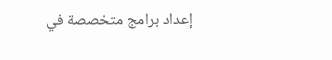إعداد برامج متخصصة في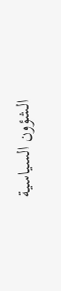الشؤون السياسية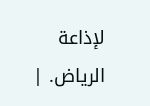لإذاعة الرياض. |